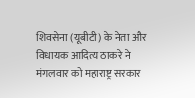शिवसेना (यूबीटी) के नेता और विधायक आदित्य ठाकरे ने मंगलवार को महाराष्ट्र सरकार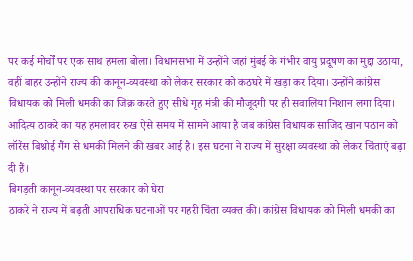पर कई मोर्चों पर एक साथ हमला बोला। विधानसभा में उन्होंने जहां मुंबई के गंभीर वायु प्रदूषण का मुद्दा उठाया, वहीं बाहर उन्होंने राज्य की कानून-व्यवस्था को लेकर सरकार को कठघरे में खड़ा कर दिया। उन्होंने कांग्रेस विधायक को मिली धमकी का जिक्र करते हुए सीधे गृह मंत्री की मौजूदगी पर ही सवालिया निशान लगा दिया।
आदित्य ठाकरे का यह हमलावर रुख ऐसे समय में सामने आया है जब कांग्रेस विधायक साजिद खान पठान को लॉरेंस बिश्नोई गैंग से धमकी मिलने की खबर आई है। इस घटना ने राज्य में सुरक्षा व्यवस्था को लेकर चिंताएं बढ़ा दी हैं।
बिगड़ती कानून-व्यवस्था पर सरकार को घेरा
ठाकरे ने राज्य में बढ़ती आपराधिक घटनाओं पर गहरी चिंता व्यक्त की। कांग्रेस विधायक को मिली धमकी का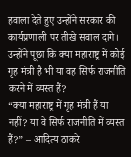हवाला देते हुए उन्होंने सरकार की कार्यप्रणाली पर तीखे सवाल दागे। उन्होंने पूछा कि क्या महाराष्ट्र में कोई गृह मंत्री है भी या वह सिर्फ राजनीति करने में व्यस्त हैं?
“क्या महाराष्ट्र में गृह मंत्री हैं या नहीं? या वे सिर्फ राजनीति में व्यस्त हैं?” – आदित्य ठाकरे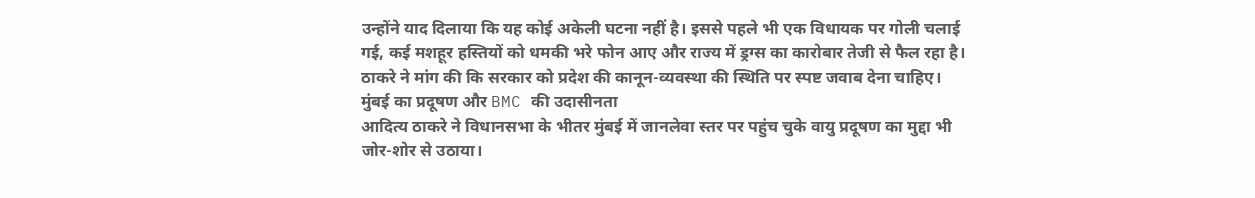उन्होंने याद दिलाया कि यह कोई अकेली घटना नहीं है। इससे पहले भी एक विधायक पर गोली चलाई गई, कई मशहूर हस्तियों को धमकी भरे फोन आए और राज्य में ड्रग्स का कारोबार तेजी से फैल रहा है। ठाकरे ने मांग की कि सरकार को प्रदेश की कानून-व्यवस्था की स्थिति पर स्पष्ट जवाब देना चाहिए।
मुंबई का प्रदूषण और BMC की उदासीनता
आदित्य ठाकरे ने विधानसभा के भीतर मुंबई में जानलेवा स्तर पर पहुंच चुके वायु प्रदूषण का मुद्दा भी जोर-शोर से उठाया।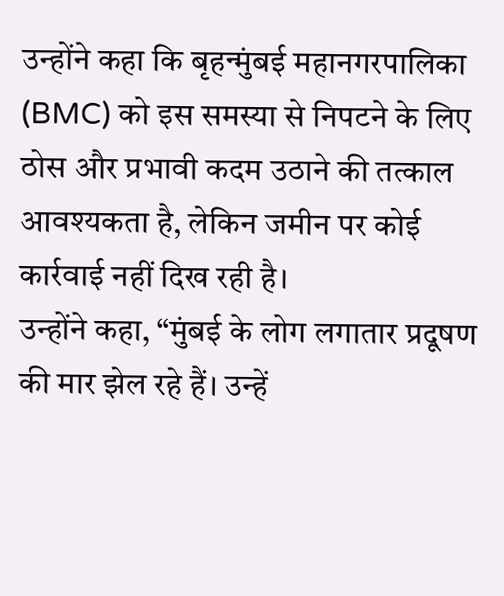उन्होंने कहा कि बृहन्मुंबई महानगरपालिका (BMC) को इस समस्या से निपटने के लिए ठोस और प्रभावी कदम उठाने की तत्काल आवश्यकता है, लेकिन जमीन पर कोई कार्रवाई नहीं दिख रही है।
उन्होंने कहा, “मुंबई के लोग लगातार प्रदूषण की मार झेल रहे हैं। उन्हें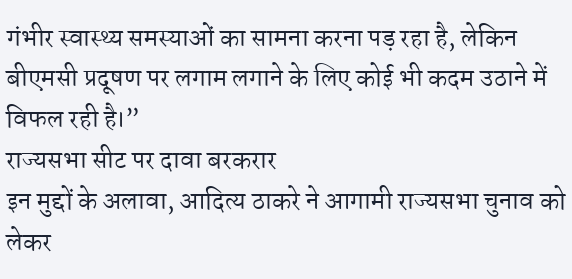गंभीर स्वास्थ्य समस्याओं का सामना करना पड़ रहा है, लेकिन बीएमसी प्रदूषण पर लगाम लगाने के लिए कोई भी कदम उठाने में विफल रही है।”
राज्यसभा सीट पर दावा बरकरार
इन मुद्दों के अलावा, आदित्य ठाकरे ने आगामी राज्यसभा चुनाव को लेकर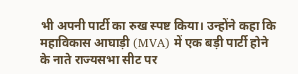भी अपनी पार्टी का रुख स्पष्ट किया। उन्होंने कहा कि महाविकास आघाड़ी (MVA) में एक बड़ी पार्टी होने के नाते राज्यसभा सीट पर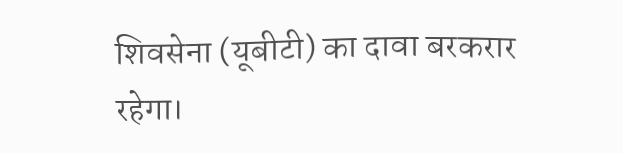शिवसेना (यूबीटी) का दावा बरकरार रहेगा।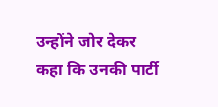उन्होंने जोर देकर कहा कि उनकी पार्टी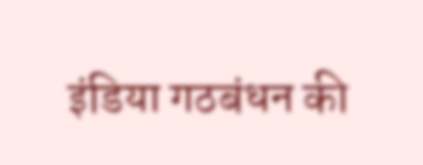इंडिया गठबंधन की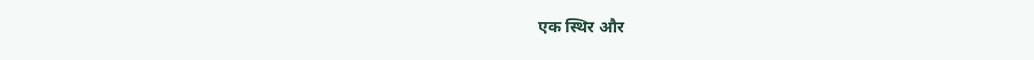एक स्थिर और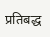प्रतिबद्ध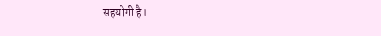सहयोगी है।